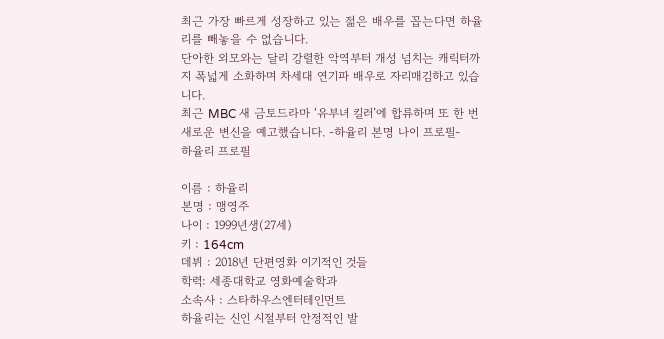최근 가장 빠르게 성장하고 있는 젊은 배우를 꼽는다면 하율리를 빼놓을 수 없습니다.
단아한 외모와는 달리 강렬한 악역부터 개성 넘치는 캐릭터까지 폭넓게 소화하며 차세대 연기파 배우로 자리매김하고 있습니다.
최근 MBC 새 금토드라마 ‘유부녀 킬러’에 합류하며 또 한 번 새로운 변신을 예고했습니다. -하율리 본명 나이 프로필-
하율리 프로필

이름 : 하율리
본명 : 맹영주
나이 : 1999년생(27세)
키 : 164cm
데뷔 : 2018년 단편영화 이기적인 것들
학력: 세종대학교 영화예술학과
소속사 : 스타하우스엔터테인먼트
하율리는 신인 시절부터 안정적인 발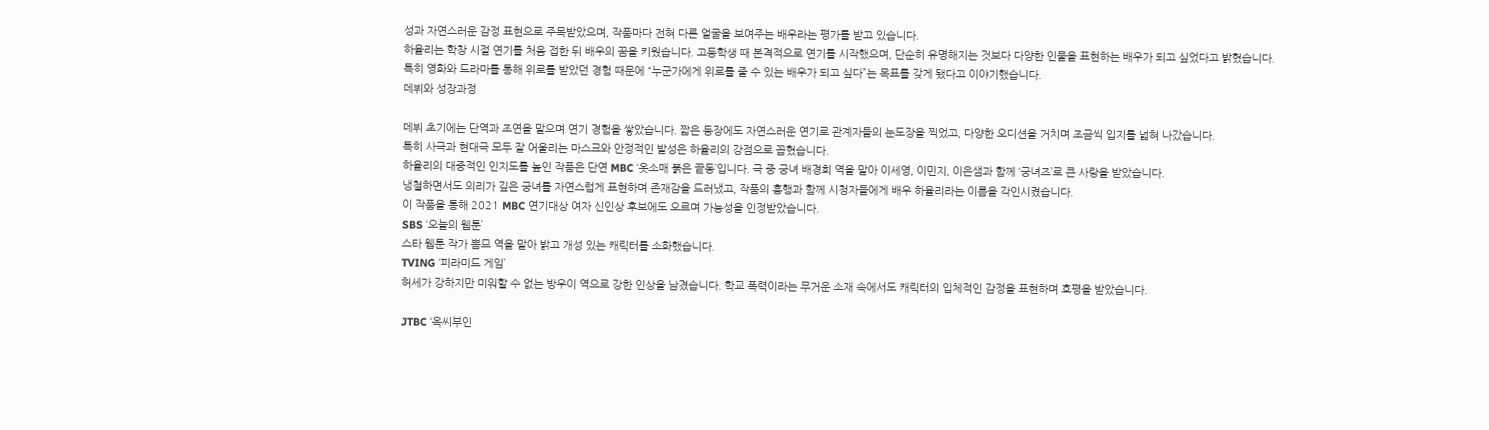성과 자연스러운 감정 표현으로 주목받았으며, 작품마다 전혀 다른 얼굴을 보여주는 배우라는 평가를 받고 있습니다.
하율리는 학창 시절 연기를 처음 접한 뒤 배우의 꿈을 키웠습니다. 고등학생 때 본격적으로 연기를 시작했으며, 단순히 유명해지는 것보다 다양한 인물을 표현하는 배우가 되고 싶었다고 밝혔습니다.
특히 영화와 드라마를 통해 위로를 받았던 경험 때문에 “누군가에게 위로를 줄 수 있는 배우가 되고 싶다”는 목표를 갖게 됐다고 이야기했습니다.
데뷔와 성장과정

데뷔 초기에는 단역과 조연을 맡으며 연기 경험을 쌓았습니다. 짧은 등장에도 자연스러운 연기로 관계자들의 눈도장을 찍었고, 다양한 오디션을 거치며 조금씩 입지를 넓혀 나갔습니다.
특히 사극과 현대극 모두 잘 어울리는 마스크와 안정적인 발성은 하율리의 강점으로 꼽혔습니다.
하율리의 대중적인 인지도를 높인 작품은 단연 MBC ‘옷소매 붉은 끝동’입니다. 극 중 궁녀 배경희 역을 맡아 이세영, 이민지, 이은샘과 함께 ‘궁녀즈’로 큰 사랑을 받았습니다.
냉철하면서도 의리가 깊은 궁녀를 자연스럽게 표현하며 존재감을 드러냈고, 작품의 흥행과 함께 시청자들에게 배우 하율리라는 이름을 각인시켰습니다.
이 작품을 통해 2021 MBC 연기대상 여자 신인상 후보에도 오르며 가능성을 인정받았습니다.
SBS ‘오늘의 웹툰’
스타 웹툰 작가 뽐므 역을 맡아 밝고 개성 있는 캐릭터를 소화했습니다.
TVING ‘피라미드 게임’
허세가 강하지만 미워할 수 없는 방우이 역으로 강한 인상을 남겼습니다. 학교 폭력이라는 무거운 소재 속에서도 캐릭터의 입체적인 감정을 표현하며 호평을 받았습니다.

JTBC ‘옥씨부인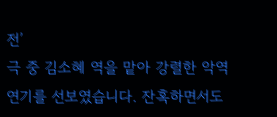전’
극 중 김소혜 역을 맡아 강렬한 악역 연기를 선보였습니다. 잔혹하면서도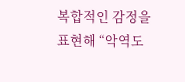복합적인 감정을 표현해 “악역도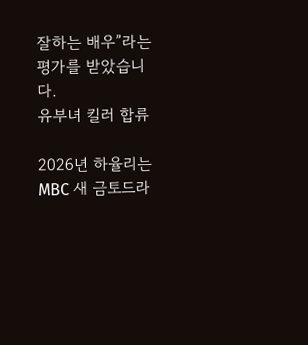잘하는 배우”라는 평가를 받았습니다.
유부녀 킬러 합류

2026년 하율리는 MBC 새 금토드라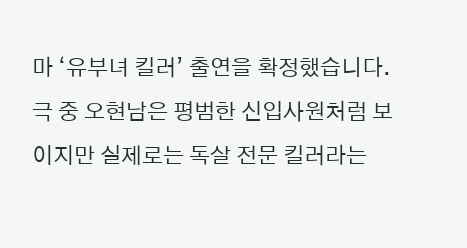마 ‘유부녀 킬러’ 출연을 확정했습니다.
극 중 오현남은 평범한 신입사원처럼 보이지만 실제로는 독살 전문 킬러라는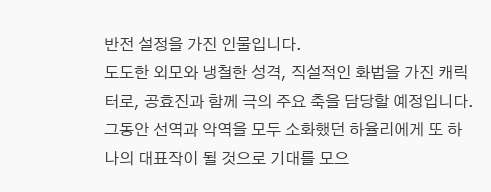반전 설정을 가진 인물입니다.
도도한 외모와 냉철한 성격, 직설적인 화법을 가진 캐릭터로, 공효진과 함께 극의 주요 축을 담당할 예정입니다.
그동안 선역과 악역을 모두 소화했던 하율리에게 또 하나의 대표작이 될 것으로 기대를 모으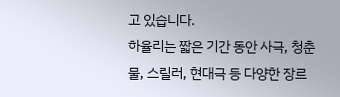고 있습니다.
하율리는 짧은 기간 동안 사극, 청춘물, 스릴러, 현대극 등 다양한 장르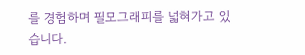를 경험하며 필모그래피를 넓혀가고 있습니다.